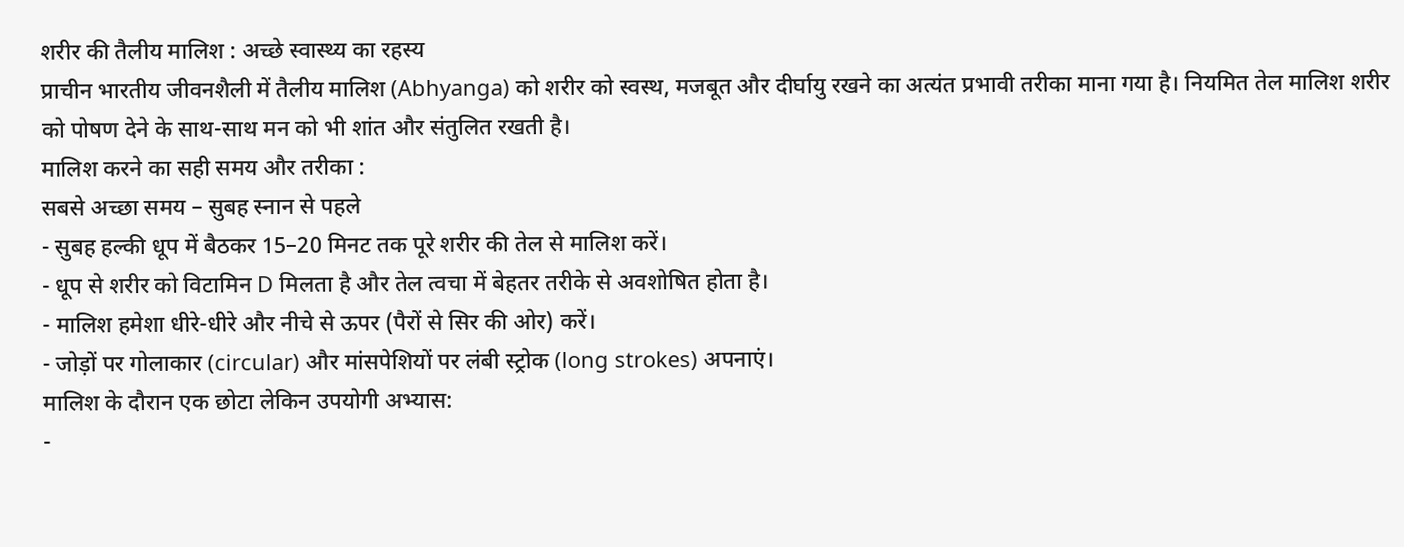शरीर की तैलीय मालिश : अच्छे स्वास्थ्य का रहस्य
प्राचीन भारतीय जीवनशैली में तैलीय मालिश (Abhyanga) को शरीर को स्वस्थ, मजबूत और दीर्घायु रखने का अत्यंत प्रभावी तरीका माना गया है। नियमित तेल मालिश शरीर को पोषण देने के साथ-साथ मन को भी शांत और संतुलित रखती है।
मालिश करने का सही समय और तरीका :
सबसे अच्छा समय – सुबह स्नान से पहले
- सुबह हल्की धूप में बैठकर 15–20 मिनट तक पूरे शरीर की तेल से मालिश करें।
- धूप से शरीर को विटामिन D मिलता है और तेल त्वचा में बेहतर तरीके से अवशोषित होता है।
- मालिश हमेशा धीरे-धीरे और नीचे से ऊपर (पैरों से सिर की ओर) करें।
- जोड़ों पर गोलाकार (circular) और मांसपेशियों पर लंबी स्ट्रोक (long strokes) अपनाएं।
मालिश के दौरान एक छोटा लेकिन उपयोगी अभ्यास:
-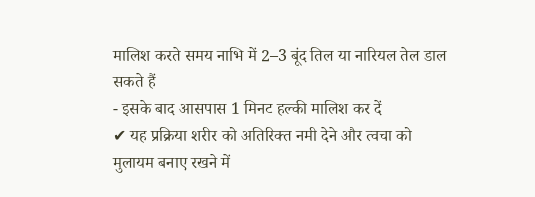मालिश करते समय नाभि में 2–3 बूंद तिल या नारियल तेल डाल सकते हैं
- इसके बाद आसपास 1 मिनट हल्की मालिश कर दें
✔ यह प्रक्रिया शरीर को अतिरिक्त नमी देने और त्वचा को मुलायम बनाए रखने में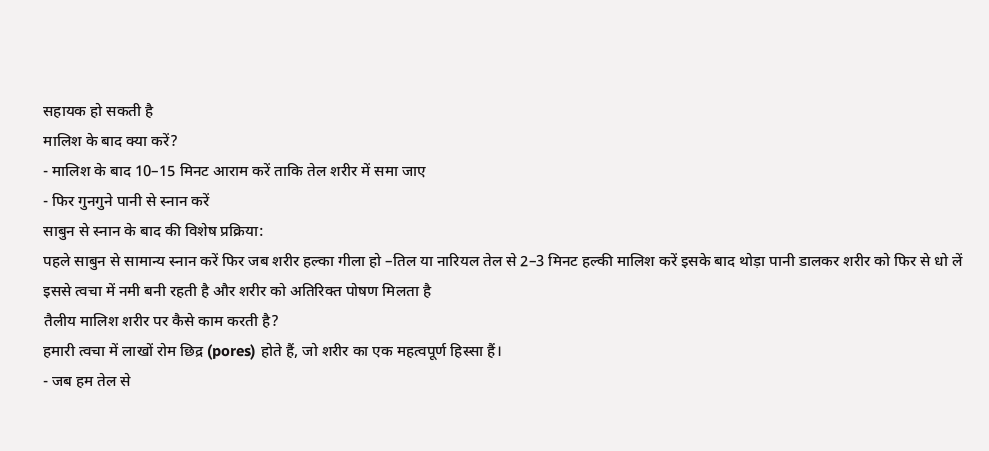सहायक हो सकती है
मालिश के बाद क्या करें?
- मालिश के बाद 10–15 मिनट आराम करें ताकि तेल शरीर में समा जाए
- फिर गुनगुने पानी से स्नान करें
साबुन से स्नान के बाद की विशेष प्रक्रिया:
पहले साबुन से सामान्य स्नान करें फिर जब शरीर हल्का गीला हो –तिल या नारियल तेल से 2–3 मिनट हल्की मालिश करें इसके बाद थोड़ा पानी डालकर शरीर को फिर से धो लें
इससे त्वचा में नमी बनी रहती है और शरीर को अतिरिक्त पोषण मिलता है
तैलीय मालिश शरीर पर कैसे काम करती है?
हमारी त्वचा में लाखों रोम छिद्र (pores) होते हैं, जो शरीर का एक महत्वपूर्ण हिस्सा हैं।
- जब हम तेल से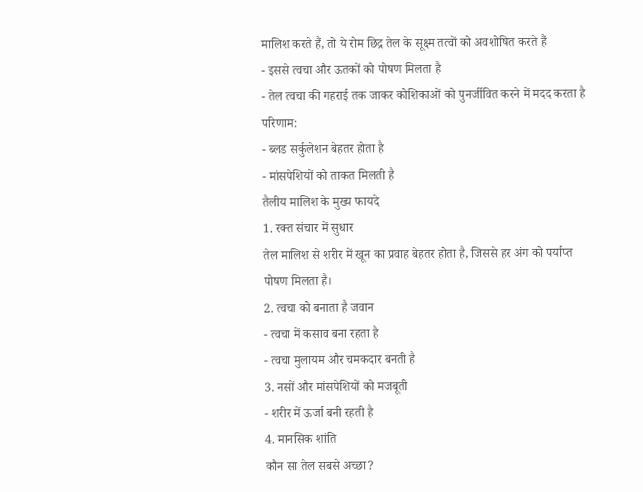मालिश करते हैं, तो ये रोम छिद्र तेल के सूक्ष्म तत्वों को अवशोषित करते हैं
- इससे त्वचा और ऊतकों को पोषण मिलता है
- तेल त्वचा की गहराई तक जाकर कोशिकाओं को पुनर्जीवित करने में मदद करता है
परिणाम:
- ब्लड सर्कुलेशन बेहतर होता है
- मांसपेशियों को ताकत मिलती है
तैलीय मालिश के मुख्य फायदे
1. रक्त संचार में सुधार
तेल मालिश से शरीर में खून का प्रवाह बेहतर होता है, जिससे हर अंग को पर्याप्त पोषण मिलता है।
2. त्वचा को बनाता है जवान
- त्वचा में कसाव बना रहता है
- त्वचा मुलायम और चमकदार बनती है
3. नसों और मांसपेशियों को मजबूती
- शरीर में ऊर्जा बनी रहती है
4. मानसिक शांति
कौन सा तेल सबसे अच्छा?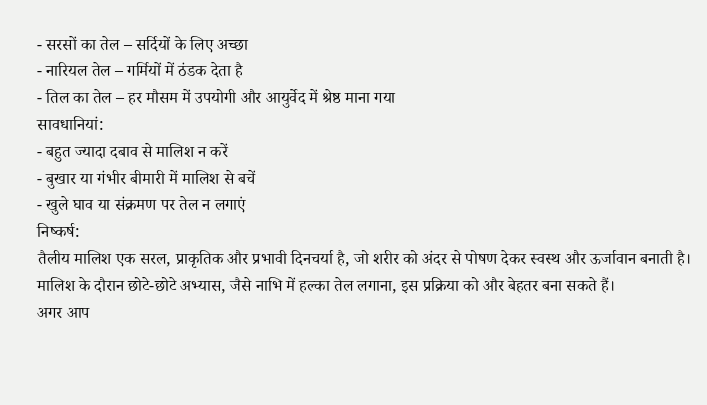- सरसों का तेल – सर्दियों के लिए अच्छा
- नारियल तेल – गर्मियों में ठंडक देता है
- तिल का तेल – हर मौसम में उपयोगी और आयुर्वेद में श्रेष्ठ माना गया
सावधानियां:
- बहुत ज्यादा दबाव से मालिश न करें
- बुखार या गंभीर बीमारी में मालिश से बचें
- खुले घाव या संक्रमण पर तेल न लगाएं
निष्कर्ष:
तैलीय मालिश एक सरल, प्राकृतिक और प्रभावी दिनचर्या है, जो शरीर को अंदर से पोषण देकर स्वस्थ और ऊर्जावान बनाती है।
मालिश के दौरान छोटे-छोटे अभ्यास, जैसे नाभि में हल्का तेल लगाना, इस प्रक्रिया को और बेहतर बना सकते हैं।
अगर आप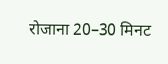रोजाना 20–30 मिनट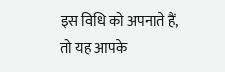इस विधि को अपनाते हैं, तो यह आपके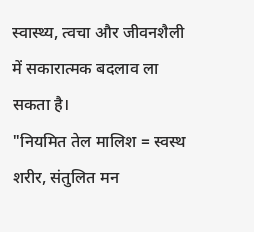स्वास्थ्य, त्वचा और जीवनशैली में सकारात्मक बदलाव ला सकता है।
"नियमित तेल मालिश = स्वस्थ शरीर, संतुलित मन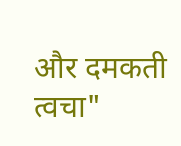और दमकती त्वचा"